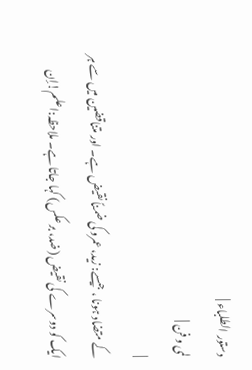دستور الطلباء |
لمی و فن |
|
کے متضاد ہونا ، جیسے: زید، عمرو کی ضمناً نقیض ہے۔ اور متناقضین میں سے ہر ایک کو دوسرے کی نقیض (ضد، بر عکس) کہا جاتا ہے۔ ملاحظہ:اعلم!إن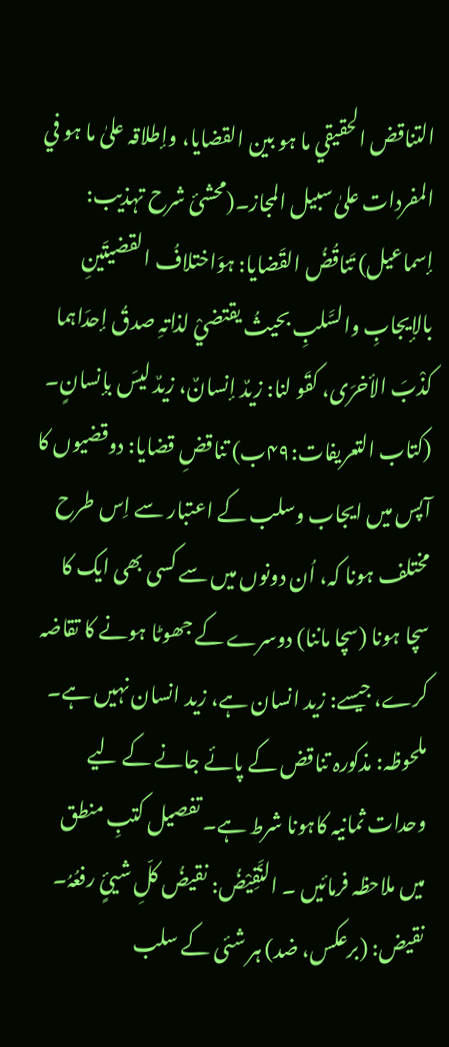التناقض الحقیقي ما ہو بین القضایا، وإطلاقہ علیٰ ما ہو في المفردات علیٰ سبیل المجاز۔(محشیٔ شرح تہذیب: إسماعیل) تَناقُضُ القَضایا: ہوَاختلافُ القضیتَینِ بالإیجابِ والسَّلبِ بحیثُ یقتضيْ لذاتہِ صدقُ إحدَاہما کذْبَ الأخرَی، کقَو لنا: زیدٌ إنسانٌ، زیدٌ لیسَ بإنسانٍ۔ (کتاب التعریفات:۴۹ب) تناقضِ قضایا: دوقضیوں کا آپس میں ایجاب وسلب کے اعتبار سے اِس طرح مختلف ہونا کہ، اُن دونوں میں سے کسی بھی ایک کا سچا ہونا (سچا ماننا) دوسرے کے جھوٹا ہونے کا تقاضہ کرے، جیسے: زید انسان ہے، زید انسان نہیں ہے۔ ملحوظہ: مذکورہ تناقض کے پائے جانے کے لیے وحدات ثمانیہ کاہونا شرط ہے۔ تفصیل کتبِ منطق میں ملاحظہ فرمائیں ۔ النَّقِیْضُ: نقیضُ کلِّ شيئٍ رفعُہُ۔ نقیض: (برعکس، ضد) ہر شئی کے سلب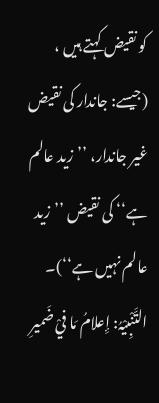کو نقیض کہتے ہیں ، (جیسے: جاندار کی نقیض غیر جاندار، ’’زید عالم ہے‘‘ کی نقیض ’’زید عالم نہیں ہے‘‘)۔ التَّنْبِیْہُ: إِعلامُ مَا فيْ ضَمیرِ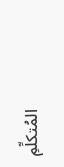المُتکلِّمِ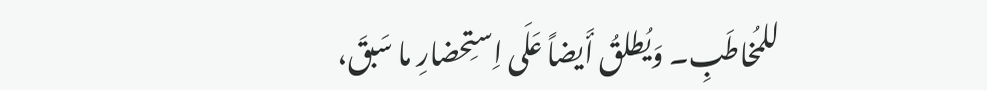للمُخاطَبِ۔ وَیُطلقُ أَیضاً عَلَی اِستِحضارِ ما سَبقَ،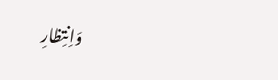وَاِنتِظارِ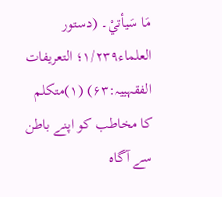مَا سَیأتيْ۔ (دستور العلماء۱/۲۳۹؛ التعریفات الفقہییہ:۶۳) (۱)متکلم کا مخاطب کو اپنے باطن سے آگاہ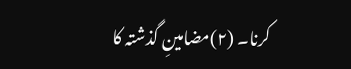کرنا۔ (۲)مضامینِ گذشتہ کا